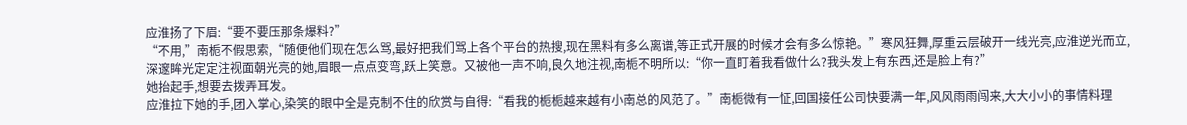应淮扬了下眉:“要不要压那条爆料?”
“不用,”南栀不假思索,“随便他们现在怎么骂,最好把我们骂上各个平台的热搜,现在黑料有多么离谱,等正式开展的时候才会有多么惊艳。”寒风狂舞,厚重云层破开一线光亮,应淮逆光而立,深邃眸光定定注视面朝光亮的她,眉眼一点点变弯,跃上笑意。又被他一声不响,良久地注视,南栀不明所以:“你一直盯着我看做什么?我头发上有东西,还是脸上有?”
她抬起手,想要去拨弄耳发。
应淮拉下她的手,团入掌心,染笑的眼中全是克制不住的欣赏与自得:“看我的栀栀越来越有小南总的风范了。”南栀微有一怔,回国接任公司快要满一年,风风雨雨闯来,大大小小的事情料理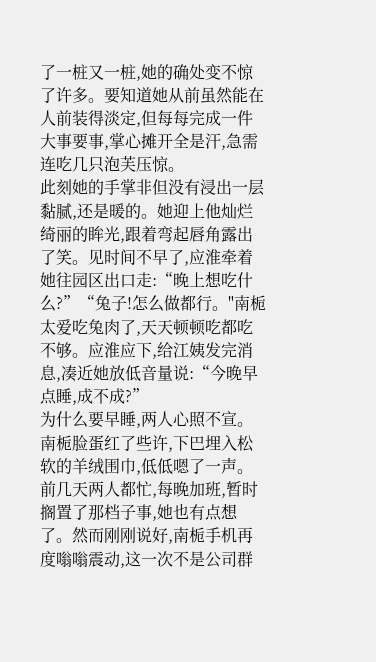了一桩又一桩,她的确处变不惊了许多。要知道她从前虽然能在人前装得淡定,但每每完成一件大事要事,掌心摊开全是汗,急需连吃几只泡芙压惊。
此刻她的手掌非但没有浸出一层黏腻,还是暖的。她迎上他灿烂绮丽的眸光,跟着弯起唇角露出了笑。见时间不早了,应淮牵着她往园区出口走:“晚上想吃什么?”“兔子!怎么做都行。"南栀太爱吃兔肉了,天天顿顿吃都吃不够。应淮应下,给江姨发完消息,凑近她放低音量说:“今晚早点睡,成不成?”
为什么要早睡,两人心照不宣。
南栀脸蛋红了些许,下巴埋入松软的羊绒围巾,低低嗯了一声。前几天两人都忙,每晚加班,暂时搁置了那档子事,她也有点想了。然而刚刚说好,南栀手机再度嗡嗡震动,这一次不是公司群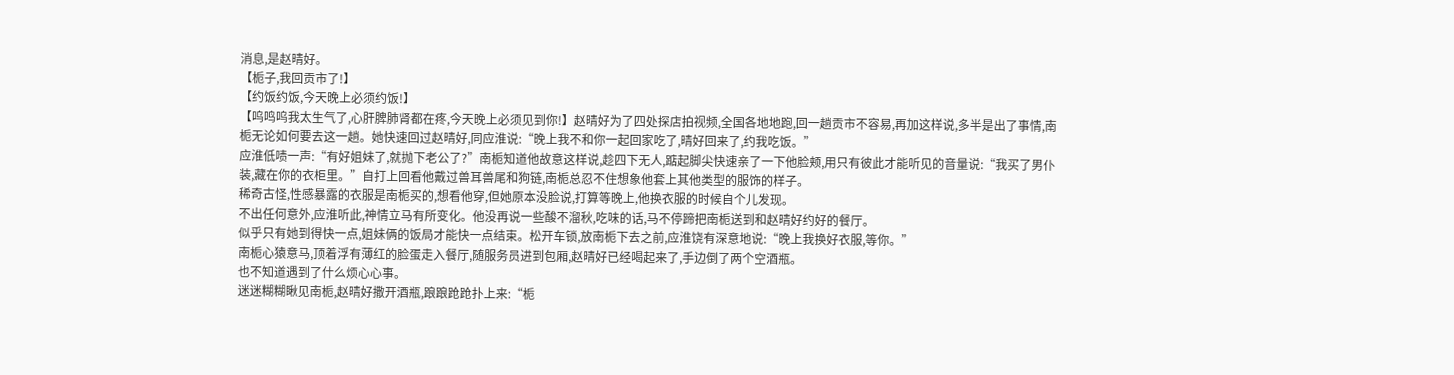消息,是赵晴好。
【栀子,我回贡市了!】
【约饭约饭,今天晚上必须约饭!】
【呜鸣呜我太生气了,心肝脾肺肾都在疼,今天晚上必须见到你!】赵晴好为了四处探店拍视频,全国各地地跑,回一趟贡市不容易,再加这样说,多半是出了事情,南栀无论如何要去这一趟。她快速回过赵晴好,同应淮说:“晚上我不和你一起回家吃了,晴好回来了,约我吃饭。”
应淮低啧一声:“有好姐妹了,就抛下老公了?”南栀知道他故意这样说,趁四下无人,踮起脚尖快速亲了一下他脸颊,用只有彼此才能听见的音量说:“我买了男仆装,藏在你的衣柜里。”自打上回看他戴过兽耳兽尾和狗链,南栀总忍不住想象他套上其他类型的服饰的样子。
稀奇古怪,性感暴露的衣服是南栀买的,想看他穿,但她原本没脸说,打算等晚上,他换衣服的时候自个儿发现。
不出任何意外,应淮听此,神情立马有所变化。他没再说一些酸不溜秋,吃味的话,马不停蹄把南栀送到和赵晴好约好的餐厅。
似乎只有她到得快一点,姐妹俩的饭局才能快一点结束。松开车锁,放南栀下去之前,应淮饶有深意地说:“晚上我换好衣服,等你。”
南栀心猿意马,顶着浮有薄红的脸蛋走入餐厅,随服务员进到包厢,赵晴好已经喝起来了,手边倒了两个空酒瓶。
也不知道遇到了什么烦心心事。
迷迷糊糊瞅见南栀,赵晴好撒开酒瓶,踉踉跄跄扑上来:“栀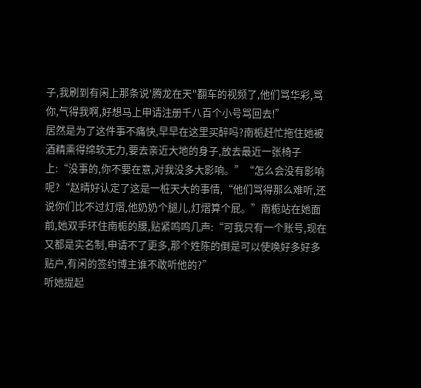子,我刷到有闲上那条说′腾龙在天"翻车的视频了,他们骂华彩,骂你,气得我啊,好想马上申请注册千八百个小号骂回去!”
居然是为了这件事不痛快,早早在这里买醉吗?南栀赶忙拖住她被酒精熏得绵软无力,要去亲近大地的身子,放去最近一张椅子上:“没事的,你不要在意,对我没多大影响。”“怎么会没有影响呢?“赵晴好认定了这是一桩天大的事情,“他们骂得那么难听,还说你们比不过灯熠,他奶奶个腿儿,灯熠算个屁。”南栀站在她面前,她双手环住南栀的腰,贴紧鸣鸣几声:“可我只有一个账号,现在又都是实名制,申请不了更多,那个姓陈的倒是可以使唤好多好多贴户,有闲的签约博主谁不敢听他的?”
听她提起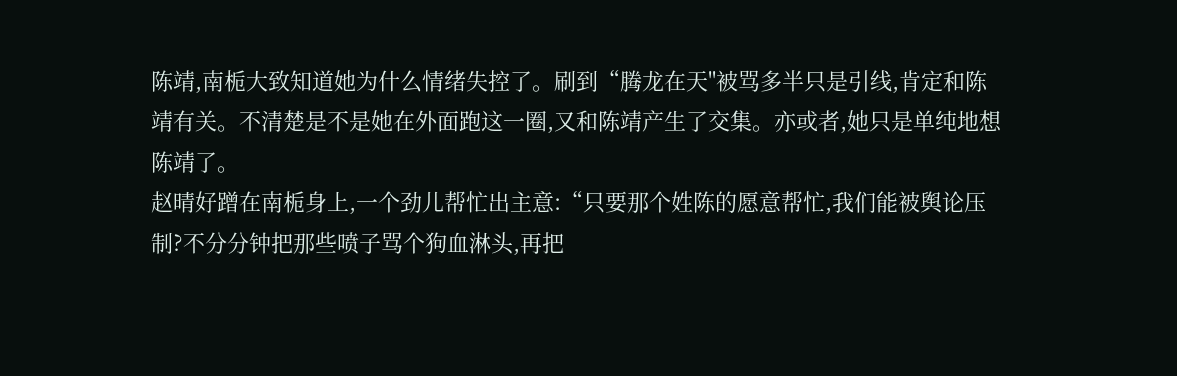陈靖,南栀大致知道她为什么情绪失控了。刷到“腾龙在天"被骂多半只是引线,肯定和陈靖有关。不清楚是不是她在外面跑这一圈,又和陈靖产生了交集。亦或者,她只是单纯地想陈靖了。
赵晴好蹭在南栀身上,一个劲儿帮忙出主意:“只要那个姓陈的愿意帮忙,我们能被舆论压制?不分分钟把那些喷子骂个狗血淋头,再把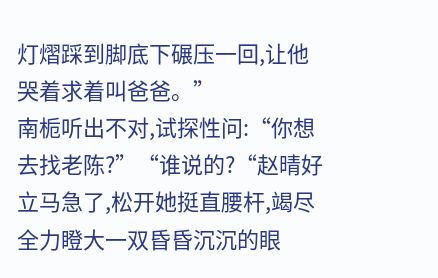灯熠踩到脚底下碾压一回,让他哭着求着叫爸爸。”
南栀听出不对,试探性问:“你想去找老陈?”“谁说的?“赵晴好立马急了,松开她挺直腰杆,竭尽全力瞪大一双昏昏沉沉的眼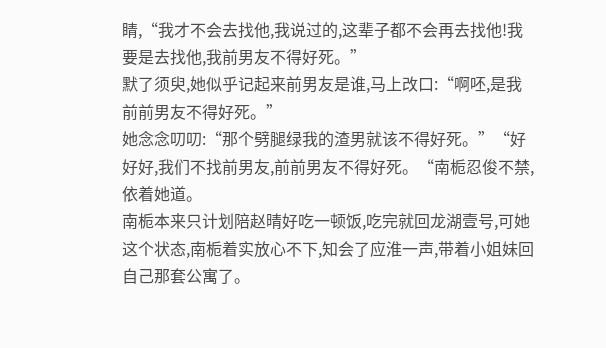睛,“我才不会去找他,我说过的,这辈子都不会再去找他!我要是去找他,我前男友不得好死。”
默了须臾,她似乎记起来前男友是谁,马上改口:“啊呸,是我前前男友不得好死。”
她念念叨叨:“那个劈腿绿我的渣男就该不得好死。”“好好好,我们不找前男友,前前男友不得好死。“南栀忍俊不禁,依着她道。
南栀本来只计划陪赵晴好吃一顿饭,吃完就回龙湖壹号,可她这个状态,南栀着实放心不下,知会了应淮一声,带着小姐妹回自己那套公寓了。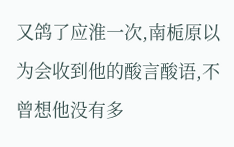又鸽了应淮一次,南栀原以为会收到他的酸言酸语,不曾想他没有多